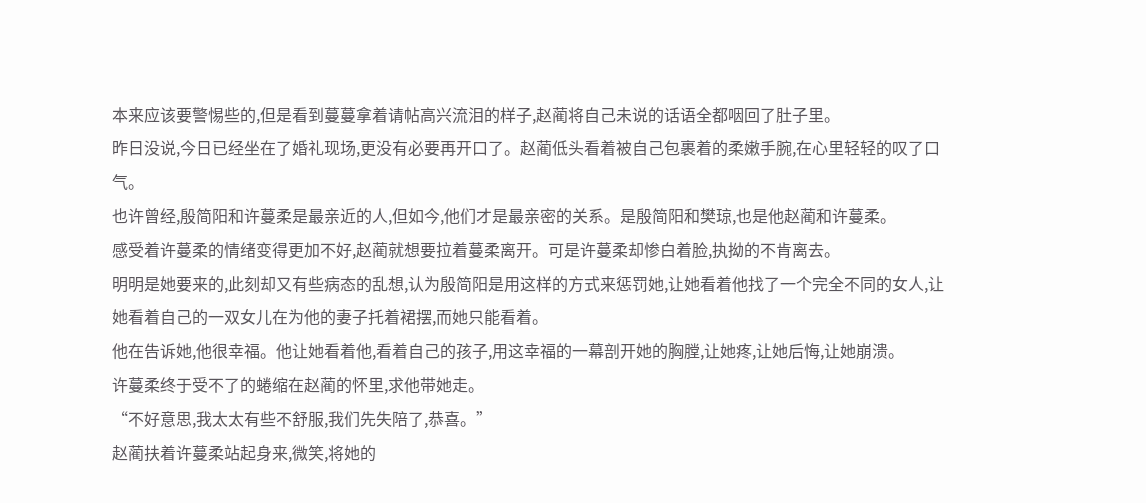本来应该要警惕些的,但是看到蔓蔓拿着请帖高兴流泪的样子,赵蔺将自己未说的话语全都咽回了肚子里。
昨日没说,今日已经坐在了婚礼现场,更没有必要再开口了。赵蔺低头看着被自己包裹着的柔嫩手腕,在心里轻轻的叹了口气。
也许曾经,殷简阳和许蔓柔是最亲近的人,但如今,他们才是最亲密的关系。是殷简阳和樊琼,也是他赵蔺和许蔓柔。
感受着许蔓柔的情绪变得更加不好,赵蔺就想要拉着蔓柔离开。可是许蔓柔却惨白着脸,执拗的不肯离去。
明明是她要来的,此刻却又有些病态的乱想,认为殷简阳是用这样的方式来惩罚她,让她看着他找了一个完全不同的女人,让她看着自己的一双女儿在为他的妻子托着裙摆,而她只能看着。
他在告诉她,他很幸福。他让她看着他,看着自己的孩子,用这幸福的一幕剖开她的胸膛,让她疼,让她后悔,让她崩溃。
许蔓柔终于受不了的蜷缩在赵蔺的怀里,求他带她走。
“不好意思,我太太有些不舒服,我们先失陪了,恭喜。”
赵蔺扶着许蔓柔站起身来,微笑,将她的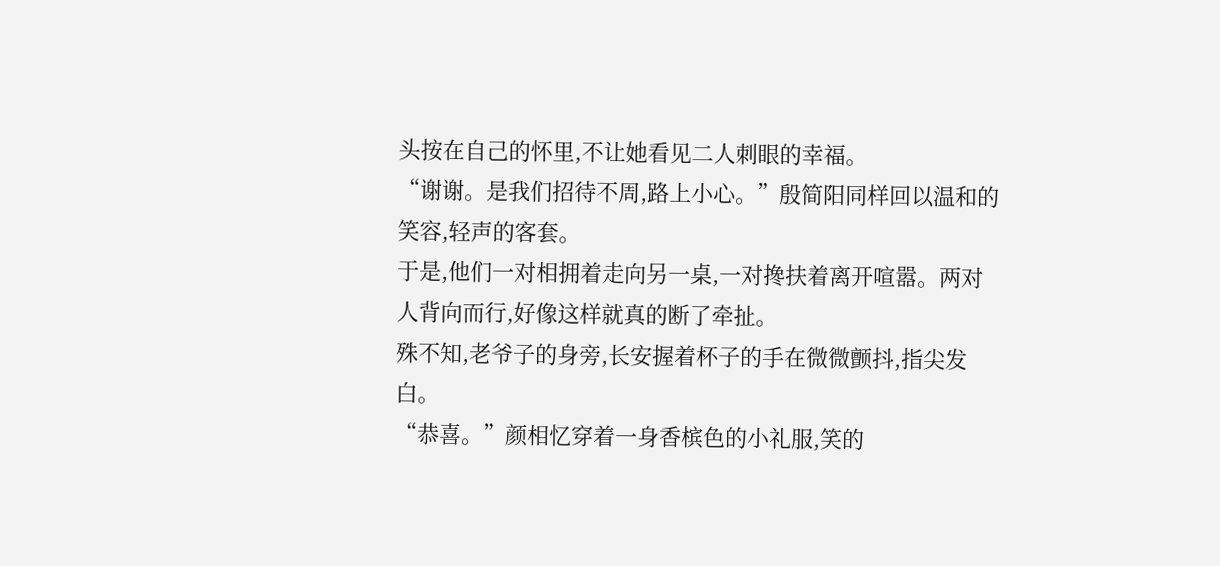头按在自己的怀里,不让她看见二人刺眼的幸福。
“谢谢。是我们招待不周,路上小心。”殷简阳同样回以温和的笑容,轻声的客套。
于是,他们一对相拥着走向另一桌,一对搀扶着离开喧嚣。两对人背向而行,好像这样就真的断了牵扯。
殊不知,老爷子的身旁,长安握着杯子的手在微微颤抖,指尖发白。
“恭喜。”颜相忆穿着一身香槟色的小礼服,笑的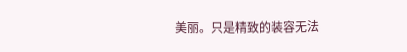美丽。只是精致的装容无法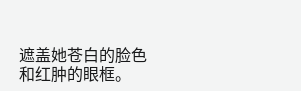遮盖她苍白的脸色和红肿的眼框。